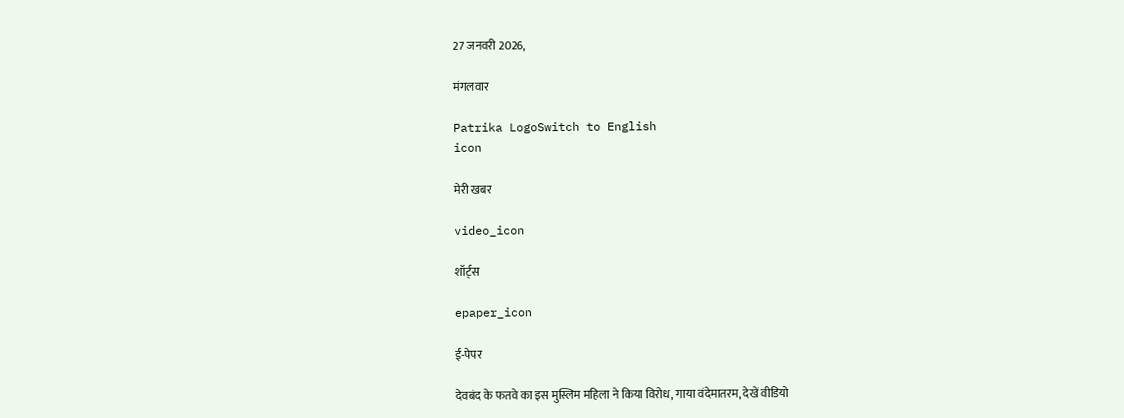27 जनवरी 2026,

मंगलवार

Patrika LogoSwitch to English
icon

मेरी खबर

video_icon

शॉर्ट्स

epaper_icon

ई-पेपर

देवबंद के फतवे का इस मुस्लिम महिला ने किया विरोध, गाया वंदेमातरम, देखें वीडियो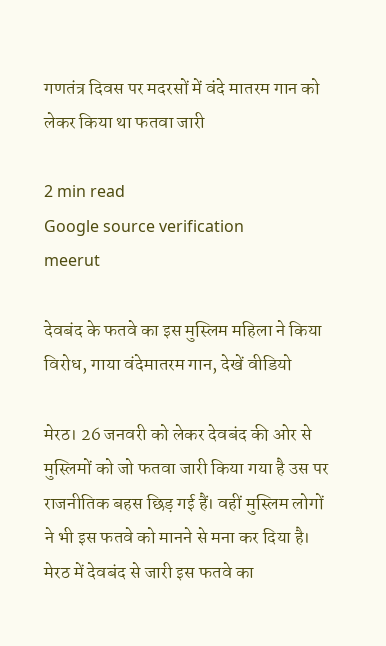गणतंत्र दिवस पर मदरसों में वंदे मातरम गान को लेकर किया था फतवा जारी

2 min read
Google source verification
meerut

देवबंद के फतवे का इस मुस्लिम महिला ने किया विरोध, गाया वंदेमातरम गान, देखें वीडियो

मेरठ। 26 जनवरी को लेकर देवबंद की ओर से मुस्लिमों को जो फतवा जारी किया गया है उस पर राजनीतिक बहस छिड़ गई हैं। वहीं मुस्लिम लोगों ने भी इस फतवे को मानने से मना कर दिया है। मेरठ में देवबंद से जारी इस फतवे का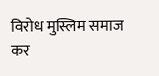विरोध मुस्लिम समाज कर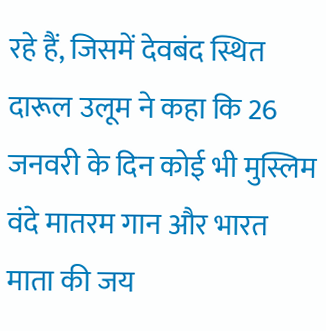रहे हैं, जिसमें देवबंद स्थित दारूल उलूम ने कहा कि 26 जनवरी के दिन कोई भी मुस्लिम वंदे मातरम गान और भारत माता की जय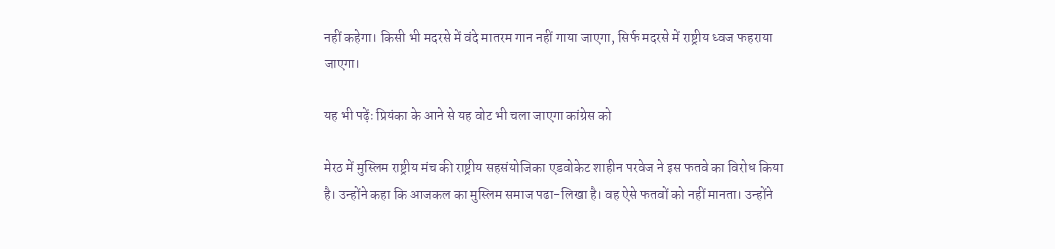नहीं कहेगा। किसी भी मदरसे में वंदे मातरम गान नहीं गाया जाएगा, सिर्फ मदरसे में राष्ट्रीय ध्वज फहराया जाएगा।

यह भी पढ़ेंः प्रियंका के आने से यह वोट भी चला जाएगा कांग्रेस को

मेरठ में मुस्लिम राष्ट्रीय मंच की राष्ट्रीय सहसंयोजिका एडवोकेट शाहीन परवेज ने इस फतवे का विरोध किया है। उन्होंने कहा कि आजकल का मुस्लिम समाज पढा-लिखा है। वह ऐसे फतवों को नहीं मानता। उन्होंने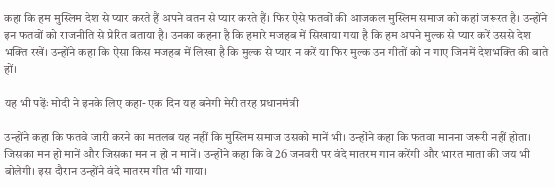कहा कि हम मुस्लिम देश से प्यार करते हैं अपने वतन से प्यार करते हैं। फिर ऐसे फतवों की आजकल मुस्लिम समाज को कहां जरूरत है। उन्होंने इन फतवों को राजनीति से प्रेरित बताया है। उनका कहना है कि हमारे मजहब में सिखाया गया है कि हम अपने मुल्क से प्यार करें उससे देश भक्ति रखें। उन्होंने कहा कि ऐसा किस मजहब में लिखा है कि मुल्क से प्यार न करें या फिर मुल्क उन गीतों को न गाए जिनमें देशभक्ति की बाते हों।

यह भी पढ़ेंः मोदी ने इनके लिए कहा- एक दिन यह बनेगी मेरी तरह प्रधानमंत्री

उन्होंने कहा कि फतवे जारी करने का मतलब यह नहीं कि मुस्लिम समाज उसको मानें भी। उन्होंने कहा कि फतवा मानना जरूरी नहीं होता। जिसका मन हो मानें और जिसका मन न हो न मानें। उन्होंने कहा कि वे 26 जनवरी पर वंदे मातरम गान करेंगी और भारत माता की जय भी बोलेगी। इस दौरान उन्होंने वंदे मातरम गीत भी गाया।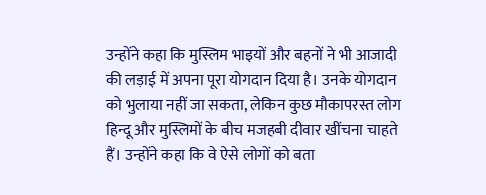उन्होंने कहा कि मुस्लिम भाइयों और बहनों ने भी आजादी की लड़ाई में अपना पूरा योगदान दिया है। उनके योगदान को भुलाया नहीं जा सकता, लेकिन कुछ मौकापरस्त लोग हिन्दू और मुस्लिमों के बीच मजहबी दीवार खींचना चाहते हैं। उन्होंने कहा कि वे ऐसे लोगों को बता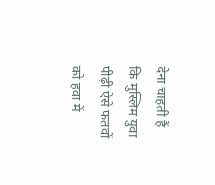देना चाहती हैं कि मुस्लिम युवा पीढ़ी ऐसे फतवों को हवा में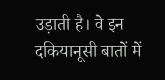उड़ाती है। वे इन दकियानूसी बातों में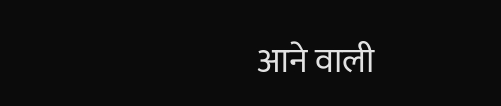आने वाली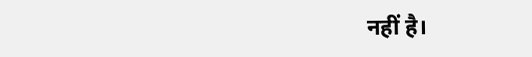नहीं है।